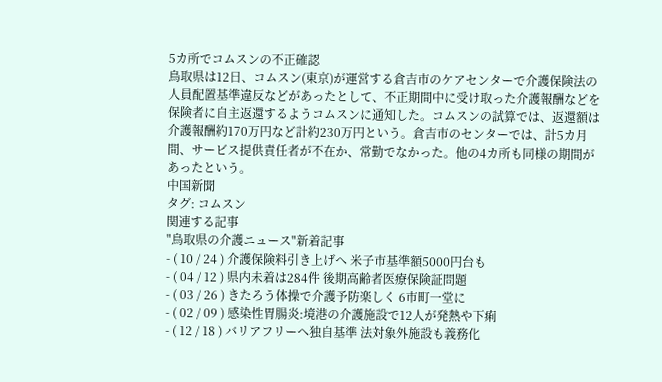5カ所でコムスンの不正確認
鳥取県は12日、コムスン(東京)が運営する倉吉市のケアセンターで介護保険法の人員配置基準違反などがあったとして、不正期間中に受け取った介護報酬などを保険者に自主返還するようコムスンに通知した。コムスンの試算では、返還額は介護報酬約170万円など計約230万円という。倉吉市のセンターでは、計5カ月間、サービス提供責任者が不在か、常勤でなかった。他の4カ所も同様の期間があったという。
中国新聞
タグ: コムスン
関連する記事
"鳥取県の介護ニュース"新着記事
- ( 10 / 24 ) 介護保険料引き上げへ 米子市基準額5000円台も
- ( 04 / 12 ) 県内未着は284件 後期高齢者医療保険証問題
- ( 03 / 26 ) きたろう体操で介護予防楽しく 6市町一堂に
- ( 02 / 09 ) 感染性胃腸炎:境港の介護施設で12人が発熱や下痢
- ( 12 / 18 ) バリアフリーへ独自基準 法対象外施設も義務化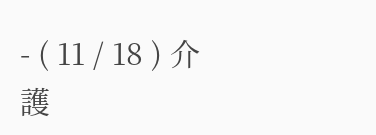- ( 11 / 18 ) 介護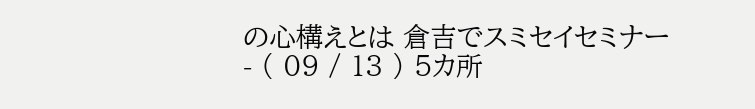の心構えとは 倉吉でスミセイセミナー
- ( 09 / 13 ) 5カ所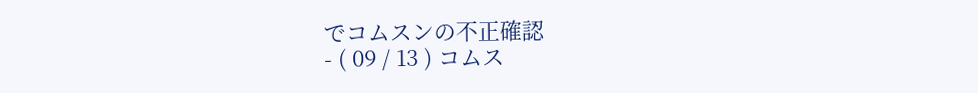でコムスンの不正確認
- ( 09 / 13 ) コムス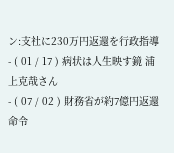ン:支社に230万円返還を行政指導
- ( 01 / 17 ) 病状は人生映す鏡 浦上克哉さん
- ( 07 / 02 ) 財務省が約7億円返還命令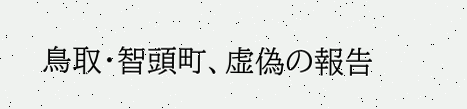鳥取・智頭町、虚偽の報告